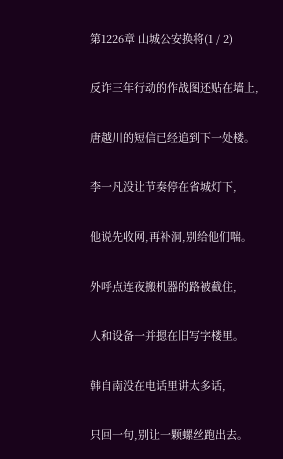第1226章 山城公安换将(1 / 2)

反诈三年行动的作战图还贴在墙上,

唐越川的短信已经追到下一处楼。

李一凡没让节奏停在省城灯下,

他说先收网,再补洞,别给他们喘。

外呼点连夜搬机器的路被截住,

人和设备一并摁在旧写字楼里。

韩自南没在电话里讲太多话,

只回一句,别让一颗螺丝跑出去。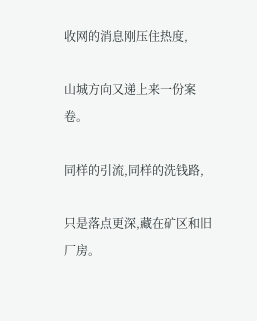收网的消息刚压住热度,

山城方向又递上来一份案卷。

同样的引流,同样的洗钱路,

只是落点更深,藏在矿区和旧厂房。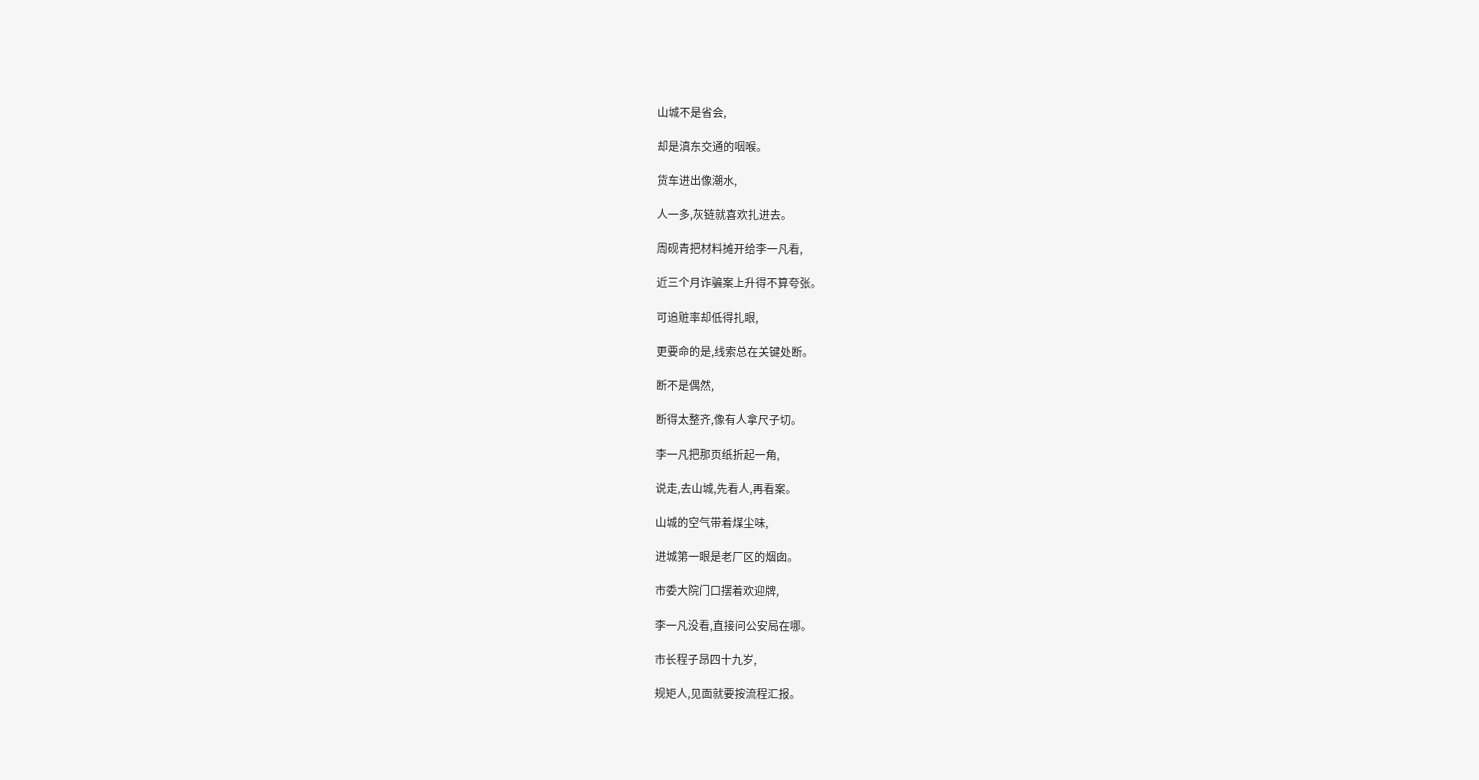山城不是省会,

却是滇东交通的咽喉。

货车进出像潮水,

人一多,灰链就喜欢扎进去。

周砚青把材料摊开给李一凡看,

近三个月诈骗案上升得不算夸张。

可追赃率却低得扎眼,

更要命的是,线索总在关键处断。

断不是偶然,

断得太整齐,像有人拿尺子切。

李一凡把那页纸折起一角,

说走,去山城,先看人,再看案。

山城的空气带着煤尘味,

进城第一眼是老厂区的烟囱。

市委大院门口摆着欢迎牌,

李一凡没看,直接问公安局在哪。

市长程子昂四十九岁,

规矩人,见面就要按流程汇报。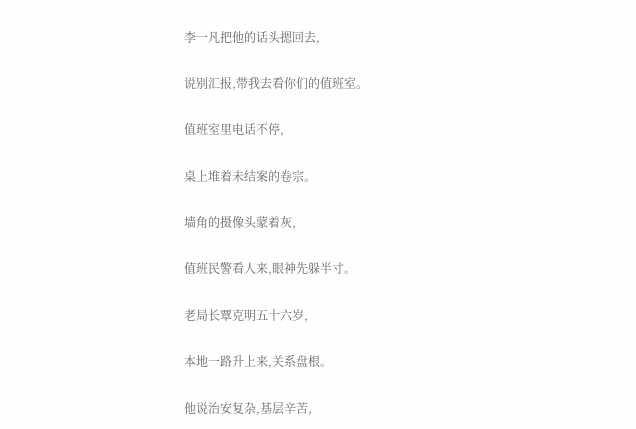李一凡把他的话头摁回去,

说别汇报,带我去看你们的值班室。

值班室里电话不停,

桌上堆着未结案的卷宗。

墙角的摄像头蒙着灰,

值班民警看人来,眼神先躲半寸。

老局长覃克明五十六岁,

本地一路升上来,关系盘根。

他说治安复杂,基层辛苦,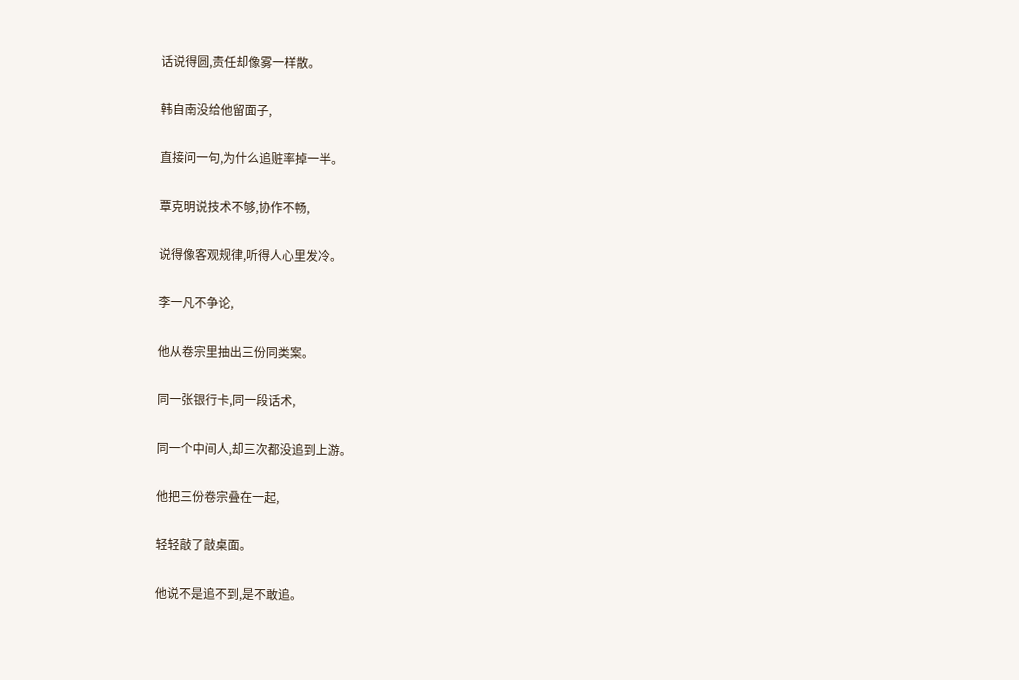话说得圆,责任却像雾一样散。

韩自南没给他留面子,

直接问一句,为什么追赃率掉一半。

覃克明说技术不够,协作不畅,

说得像客观规律,听得人心里发冷。

李一凡不争论,

他从卷宗里抽出三份同类案。

同一张银行卡,同一段话术,

同一个中间人,却三次都没追到上游。

他把三份卷宗叠在一起,

轻轻敲了敲桌面。

他说不是追不到,是不敢追。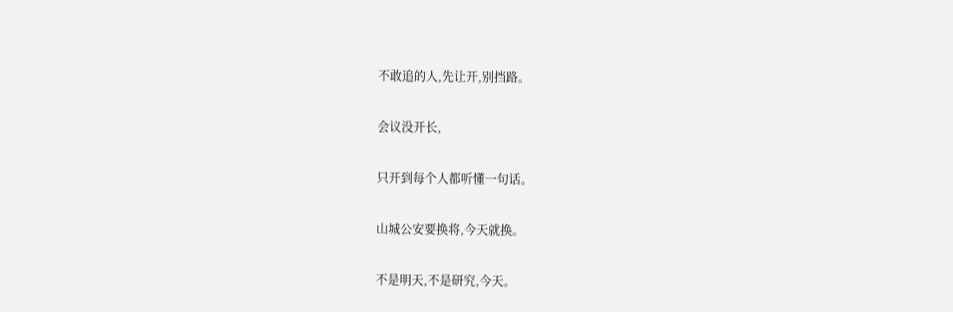不敢追的人,先让开,别挡路。

会议没开长,

只开到每个人都听懂一句话。

山城公安要换将,今天就换。

不是明天,不是研究,今天。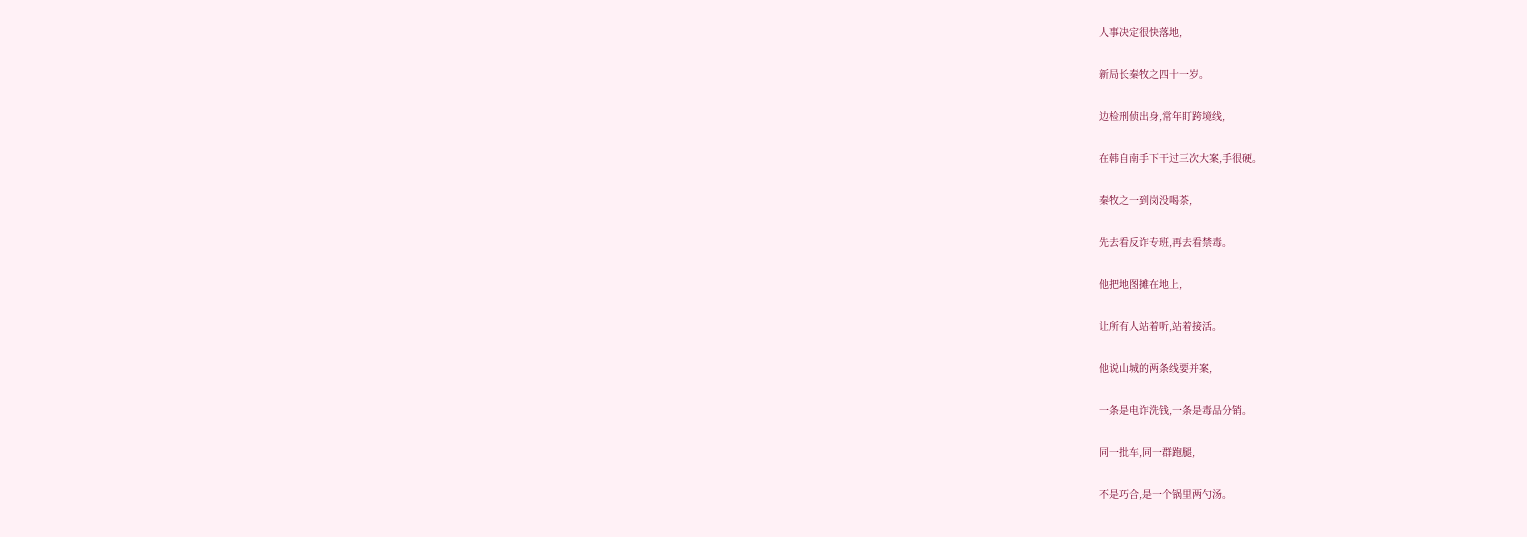人事决定很快落地,

新局长秦牧之四十一岁。

边检刑侦出身,常年盯跨境线,

在韩自南手下干过三次大案,手很硬。

秦牧之一到岗没喝茶,

先去看反诈专班,再去看禁毒。

他把地图摊在地上,

让所有人站着听,站着接活。

他说山城的两条线要并案,

一条是电诈洗钱,一条是毒品分销。

同一批车,同一群跑腿,

不是巧合,是一个锅里两勺汤。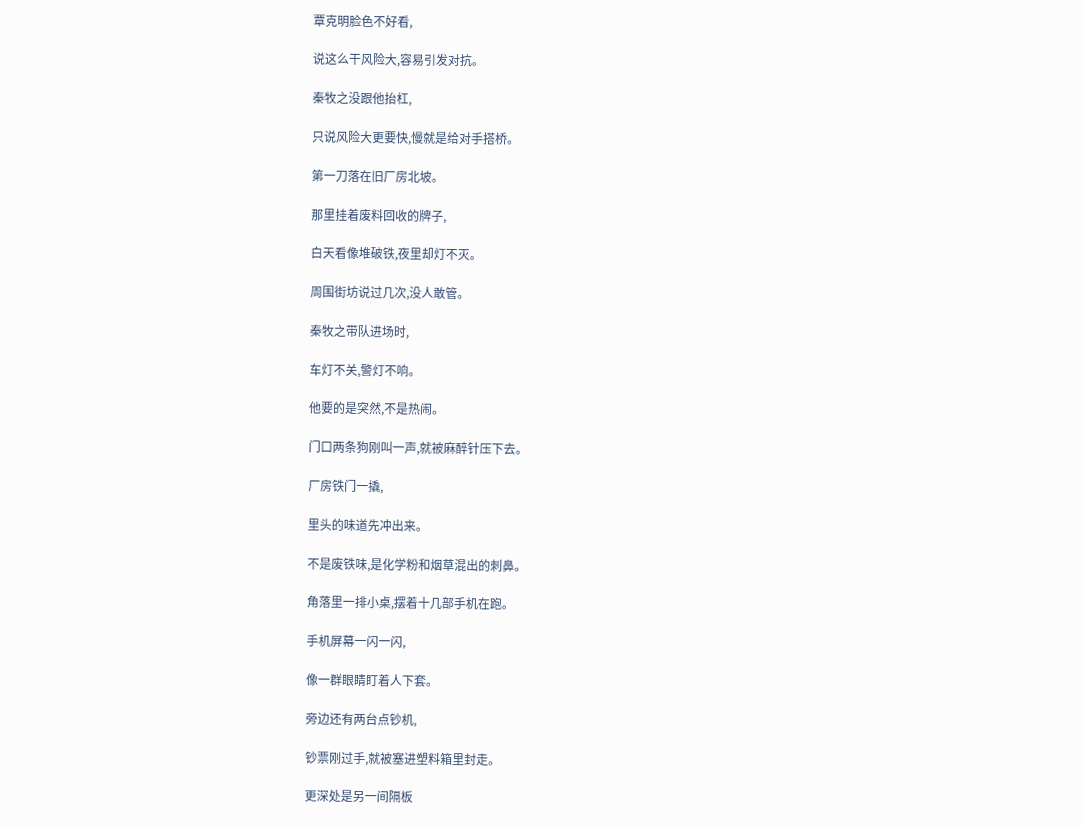覃克明脸色不好看,

说这么干风险大,容易引发对抗。

秦牧之没跟他抬杠,

只说风险大更要快,慢就是给对手搭桥。

第一刀落在旧厂房北坡。

那里挂着废料回收的牌子,

白天看像堆破铁,夜里却灯不灭。

周围街坊说过几次,没人敢管。

秦牧之带队进场时,

车灯不关,警灯不响。

他要的是突然,不是热闹。

门口两条狗刚叫一声,就被麻醉针压下去。

厂房铁门一撬,

里头的味道先冲出来。

不是废铁味,是化学粉和烟草混出的刺鼻。

角落里一排小桌,摆着十几部手机在跑。

手机屏幕一闪一闪,

像一群眼睛盯着人下套。

旁边还有两台点钞机,

钞票刚过手,就被塞进塑料箱里封走。

更深处是另一间隔板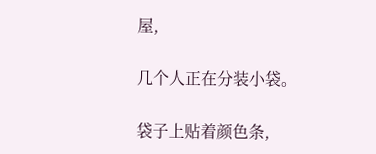屋,

几个人正在分装小袋。

袋子上贴着颜色条,